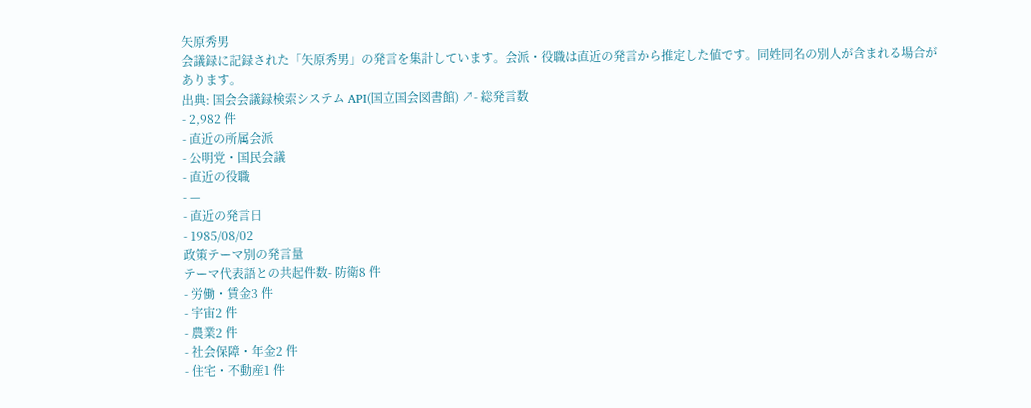矢原秀男
会議録に記録された「矢原秀男」の発言を集計しています。会派・役職は直近の発言から推定した値です。同姓同名の別人が含まれる場合があります。
出典: 国会会議録検索システム API(国立国会図書館) ↗- 総発言数
- 2,982 件
- 直近の所属会派
- 公明党・国民会議
- 直近の役職
- —
- 直近の発言日
- 1985/08/02
政策テーマ別の発言量
テーマ代表語との共起件数- 防衛8 件
- 労働・賃金3 件
- 宇宙2 件
- 農業2 件
- 社会保障・年金2 件
- 住宅・不動産1 件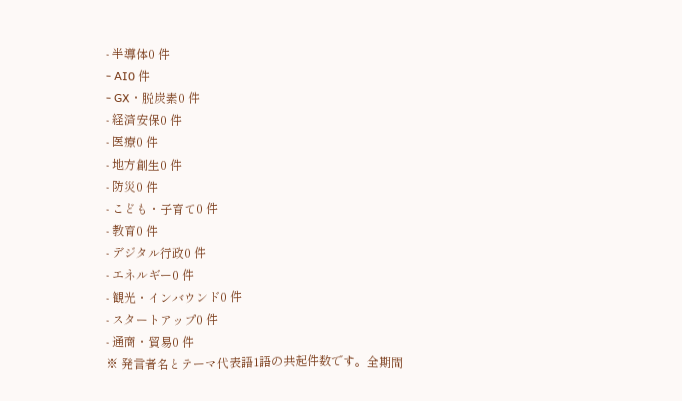- 半導体0 件
- AI0 件
- GX・脱炭素0 件
- 経済安保0 件
- 医療0 件
- 地方創生0 件
- 防災0 件
- こども・子育て0 件
- 教育0 件
- デジタル行政0 件
- エネルギー0 件
- 観光・インバウンド0 件
- スタートアップ0 件
- 通商・貿易0 件
※ 発言者名とテーマ代表語1語の共起件数です。全期間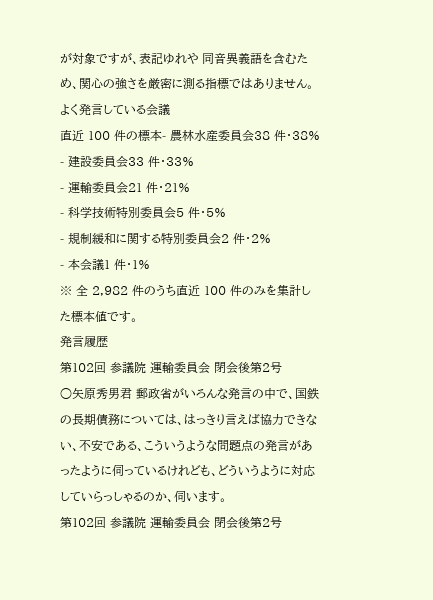が対象ですが、表記ゆれや 同音異義語を含むため、関心の強さを厳密に測る指標ではありません。
よく発言している会議
直近 100 件の標本- 農林水産委員会38 件・38%
- 建設委員会33 件・33%
- 運輸委員会21 件・21%
- 科学技術特別委員会5 件・5%
- 規制緩和に関する特別委員会2 件・2%
- 本会議1 件・1%
※ 全 2,982 件のうち直近 100 件のみを集計した標本値です。
発言履歴
第102回 参議院 運輸委員会 閉会後第2号
○矢原秀男君 郵政省がいろんな発言の中で、国鉄の長期債務については、はっきり言えば協力できない、不安である、こういうような問題点の発言があったように伺っているけれども、どういうように対応していらっしゃるのか、伺います。
第102回 参議院 運輸委員会 閉会後第2号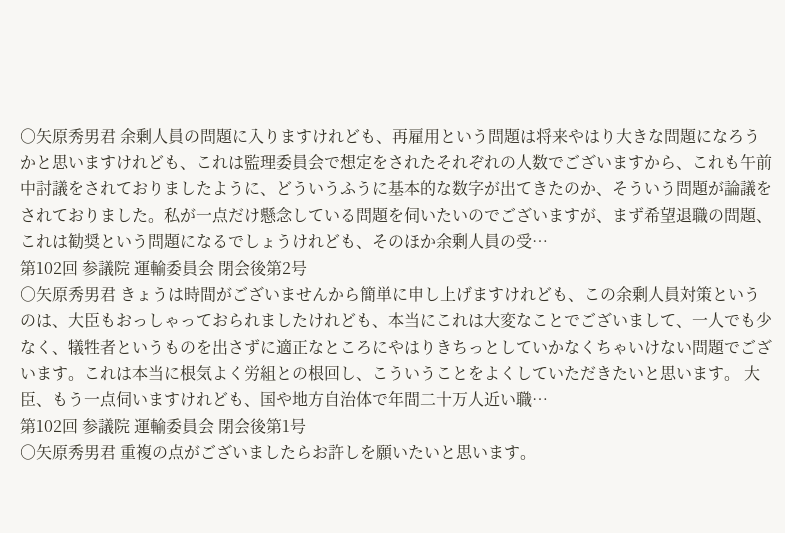○矢原秀男君 余剰人員の問題に入りますけれども、再雇用という問題は将来やはり大きな問題になろうかと思いますけれども、これは監理委員会で想定をされたそれぞれの人数でございますから、これも午前中討議をされておりましたように、どういうふうに基本的な数字が出てきたのか、そういう問題が論議をされておりました。私が一点だけ懸念している問題を伺いたいのでございますが、まず希望退職の問題、これは勧奨という問題になるでしょうけれども、そのほか余剰人員の受…
第102回 参議院 運輸委員会 閉会後第2号
○矢原秀男君 きょうは時間がございませんから簡単に申し上げますけれども、この余剰人員対策というのは、大臣もおっしゃっておられましたけれども、本当にこれは大変なことでございまして、一人でも少なく、犠牲者というものを出さずに適正なところにやはりきちっとしていかなくちゃいけない問題でございます。これは本当に根気よく労組との根回し、こういうことをよくしていただきたいと思います。 大臣、もう一点伺いますけれども、国や地方自治体で年間二十万人近い職…
第102回 参議院 運輸委員会 閉会後第1号
○矢原秀男君 重複の点がございましたらお許しを願いたいと思います。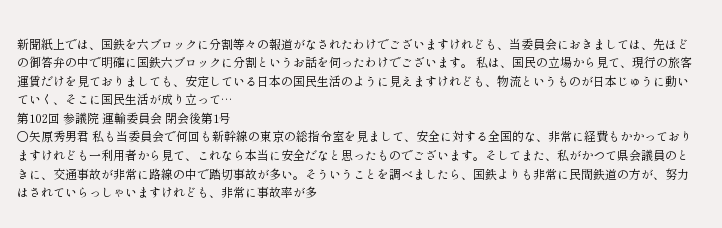新聞紙上では、国鉄を六ブロックに分割等々の報道がなされたわけでございますけれども、当委員会におきましては、先ほどの御答弁の中で明確に国鉄六ブロックに分割というお話を伺ったわけでございます。 私は、国民の立場から見て、現行の旅客運賃だけを見ておりましても、安定している日本の国民生活のように見えますけれども、物流というものが日本じゅうに動いていく、そこに国民生活が成り立って…
第102回 参議院 運輸委員会 閉会後第1号
○矢原秀男君 私も当委員会で何回も新幹線の東京の総指令室を見まして、安全に対する全国的な、非常に経費もかかっておりますけれども一利用者から見て、これなら本当に安全だなと思ったものでございます。そしてまた、私がかつて県会議員のときに、交通事故が非常に路線の中で踏切事故が多い。そういうことを調べましたら、国鉄よりも非常に民間鉄道の方が、努力はされていらっしゃいますけれども、非常に事故率が多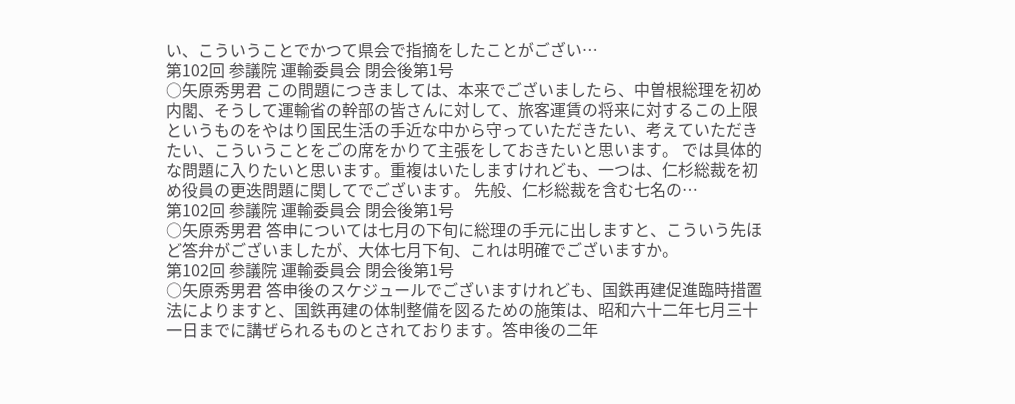い、こういうことでかつて県会で指摘をしたことがござい…
第102回 参議院 運輸委員会 閉会後第1号
○矢原秀男君 この問題につきましては、本来でございましたら、中曽根総理を初め内閣、そうして運輸省の幹部の皆さんに対して、旅客運賃の将来に対するこの上限というものをやはり国民生活の手近な中から守っていただきたい、考えていただきたい、こういうことをごの席をかりて主張をしておきたいと思います。 では具体的な問題に入りたいと思います。重複はいたしますけれども、一つは、仁杉総裁を初め役員の更迭問題に関してでございます。 先般、仁杉総裁を含む七名の…
第102回 参議院 運輸委員会 閉会後第1号
○矢原秀男君 答申については七月の下旬に総理の手元に出しますと、こういう先ほど答弁がございましたが、大体七月下旬、これは明確でございますか。
第102回 参議院 運輸委員会 閉会後第1号
○矢原秀男君 答申後のスケジュールでございますけれども、国鉄再建促進臨時措置法によりますと、国鉄再建の体制整備を図るための施策は、昭和六十二年七月三十一日までに講ぜられるものとされております。答申後の二年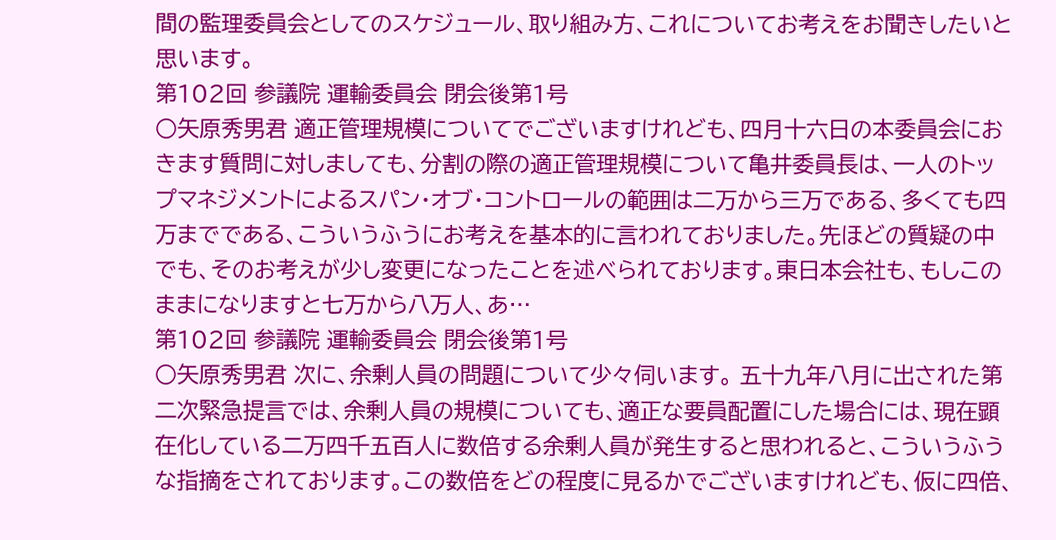間の監理委員会としてのスケジュール、取り組み方、これについてお考えをお聞きしたいと思います。
第102回 参議院 運輸委員会 閉会後第1号
○矢原秀男君 適正管理規模についてでございますけれども、四月十六日の本委員会におきます質問に対しましても、分割の際の適正管理規模について亀井委員長は、一人のトップマネジメントによるスパン・オブ・コントロールの範囲は二万から三万である、多くても四万までである、こういうふうにお考えを基本的に言われておりました。先ほどの質疑の中でも、そのお考えが少し変更になったことを述べられております。東日本会社も、もしこのままになりますと七万から八万人、あ…
第102回 参議院 運輸委員会 閉会後第1号
○矢原秀男君 次に、余剰人員の問題について少々伺います。 五十九年八月に出された第二次緊急提言では、余剰人員の規模についても、適正な要員配置にした場合には、現在顕在化している二万四千五百人に数倍する余剰人員が発生すると思われると、こういうふうな指摘をされております。この数倍をどの程度に見るかでございますけれども、仮に四倍、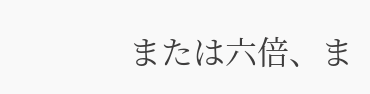または六倍、ま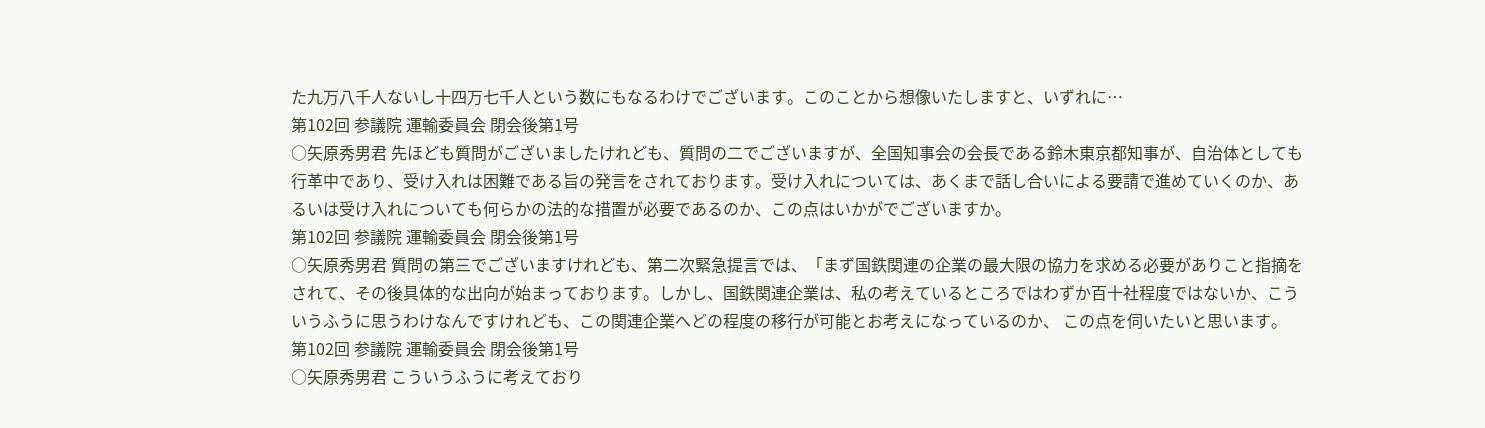た九万八千人ないし十四万七千人という数にもなるわけでございます。このことから想像いたしますと、いずれに…
第102回 参議院 運輸委員会 閉会後第1号
○矢原秀男君 先ほども質問がございましたけれども、質問の二でございますが、全国知事会の会長である鈴木東京都知事が、自治体としても行革中であり、受け入れは困難である旨の発言をされております。受け入れについては、あくまで話し合いによる要請で進めていくのか、あるいは受け入れについても何らかの法的な措置が必要であるのか、この点はいかがでございますか。
第102回 参議院 運輸委員会 閉会後第1号
○矢原秀男君 質問の第三でございますけれども、第二次緊急提言では、「まず国鉄関連の企業の最大限の協力を求める必要がありこと指摘をされて、その後具体的な出向が始まっております。しかし、国鉄関連企業は、私の考えているところではわずか百十社程度ではないか、こういうふうに思うわけなんですけれども、この関連企業へどの程度の移行が可能とお考えになっているのか、 この点を伺いたいと思います。
第102回 参議院 運輸委員会 閉会後第1号
○矢原秀男君 こういうふうに考えており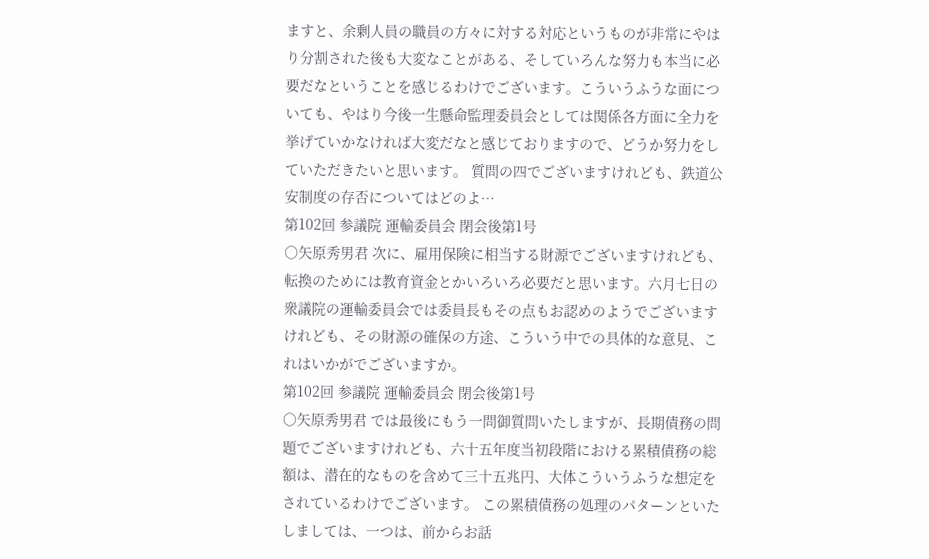ますと、余剰人員の職員の方々に対する対応というものが非常にやはり分割された後も大変なことがある、そしていろんな努力も本当に必要だなということを感じるわけでございます。こういうふうな面についても、やはり今後一生懸命監理委員会としては関係各方面に全力を挙げていかなければ大変だなと感じておりますので、どうか努力をしていただきたいと思います。 質問の四でございますけれども、鉄道公安制度の存否についてはどのよ…
第102回 参議院 運輸委員会 閉会後第1号
○矢原秀男君 次に、雇用保険に相当する財源でございますけれども、転換のためには教育資金とかいろいろ必要だと思います。六月七日の衆議院の運輸委員会では委員長もその点もお認めのようでございますけれども、その財源の確保の方途、こういう中での具体的な意見、これはいかがでございますか。
第102回 参議院 運輸委員会 閉会後第1号
○矢原秀男君 では最後にもう一問御質問いたしますが、長期債務の問題でございますけれども、六十五年度当初段階における累積債務の総額は、潜在的なものを含めて三十五兆円、大体こういうふうな想定をされているわけでございます。 この累積債務の処理のパターンといたしましては、一つは、前からお話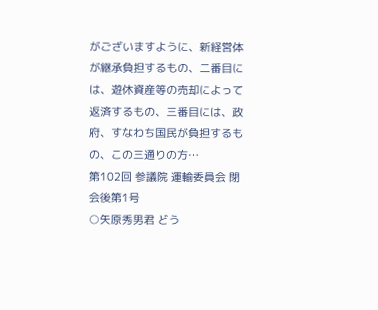がございますように、新経営体が継承負担するもの、二番目には、遊休資産等の売却によって返済するもの、三番目には、政府、すなわち国民が負担するもの、この三通りの方…
第102回 参議院 運輸委員会 閉会後第1号
○矢原秀男君 どう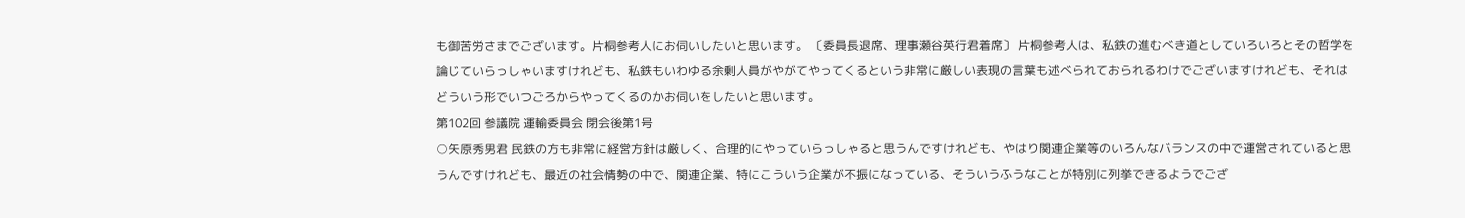も御苦労さまでございます。片桐参考人にお伺いしたいと思います。 〔委員長退席、理事瀬谷英行君着席〕 片桐参考人は、私鉄の進むべき道としていろいろとその哲学を論じていらっしゃいますけれども、私鉄もいわゆる余剰人員がやがてやってくるという非常に厳しい表現の言葉も述べられておられるわけでございますけれども、それはどういう形でいつごろからやってくるのかお伺いをしたいと思います。
第102回 参議院 運輸委員会 閉会後第1号
○矢原秀男君 民鉄の方も非常に経営方針は厳しく、合理的にやっていらっしゃると思うんですけれども、やはり関連企業等のいろんなバランスの中で運営されていると思うんですけれども、最近の社会情勢の中で、関連企業、特にこういう企業が不振になっている、そういうふうなことが特別に列挙できるようでござ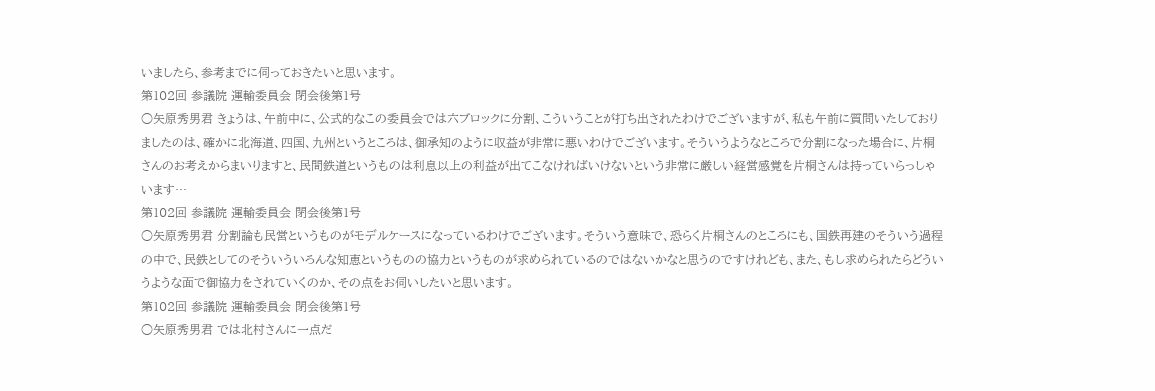いましたら、参考までに伺っておきたいと思います。
第102回 参議院 運輸委員会 閉会後第1号
○矢原秀男君 きょうは、午前中に、公式的なこの委員会では六ブロックに分割、こういうことが打ち出されたわけでございますが、私も午前に質問いたしておりましたのは、確かに北海道、四国、九州というところは、御承知のように収益が非常に悪いわけでございます。そういうようなところで分割になった場合に、片桐さんのお考えからまいりますと、民間鉄道というものは利息以上の利益が出てこなければいけないという非常に厳しい経営感覚を片桐さんは持っていらっしゃいます…
第102回 参議院 運輸委員会 閉会後第1号
○矢原秀男君 分割論も民営というものがモデルケースになっているわけでございます。そういう意味で、恐らく片桐さんのところにも、国鉄再建のそういう過程の中で、民鉄としてのそういういろんな知恵というものの協力というものが求められているのではないかなと思うのですけれども、また、もし求められたらどういうような面で御協力をされていくのか、その点をお伺いしたいと思います。
第102回 参議院 運輸委員会 閉会後第1号
○矢原秀男君 では北村さんに一点だ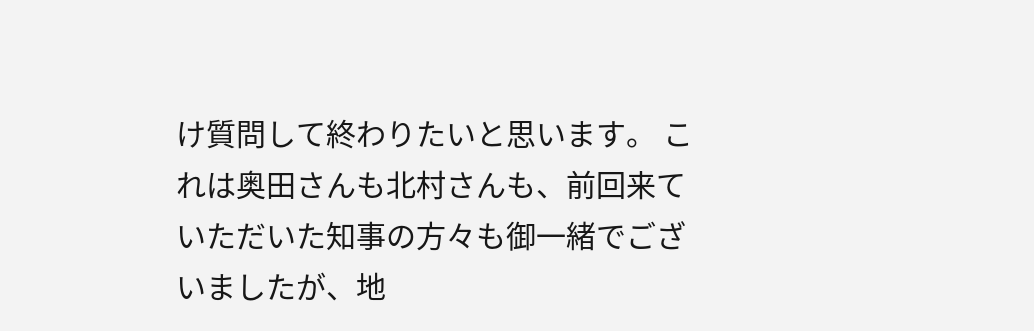け質問して終わりたいと思います。 これは奥田さんも北村さんも、前回来ていただいた知事の方々も御一緒でございましたが、地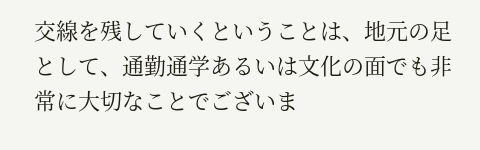交線を残していくということは、地元の足として、通勤通学あるいは文化の面でも非常に大切なことでございま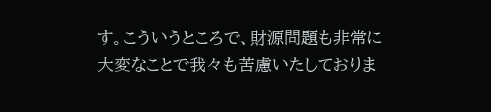す。こういうところで、財源問題も非常に大変なことで我々も苦慮いたしておりま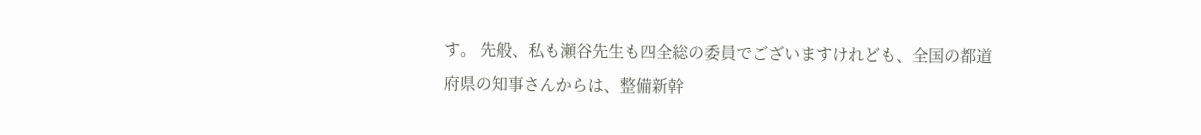す。 先般、私も瀬谷先生も四全総の委員でございますけれども、全国の都道府県の知事さんからは、整備新幹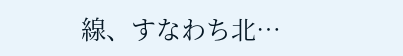線、すなわち北…